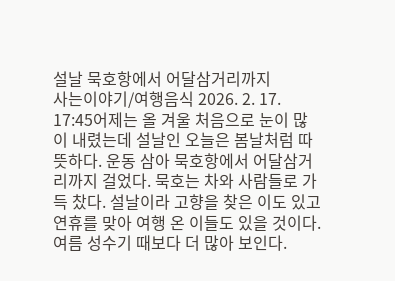설날 묵호항에서 어달삼거리까지
사는이야기/여행음식 2026. 2. 17. 17:45어제는 올 겨울 처음으로 눈이 많이 내렸는데 설날인 오늘은 봄날처럼 따뜻하다. 운동 삼아 묵호항에서 어달삼거리까지 걸었다. 묵호는 차와 사람들로 가득 찼다. 설날이라 고향을 찾은 이도 있고 연휴를 맞아 여행 온 이들도 있을 것이다. 여름 성수기 때보다 더 많아 보인다.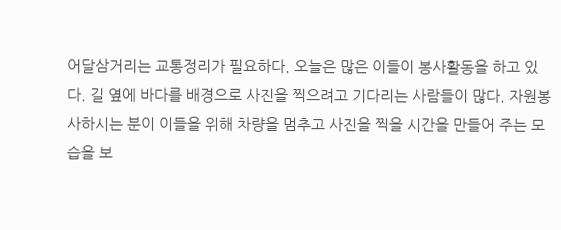어달삼거리는 교통정리가 필요하다. 오늘은 많은 이들이 봉사활동을 하고 있다. 길 옆에 바다를 배경으로 사진을 찍으려고 기다리는 사람들이 많다. 자원봉사하시는 분이 이들을 위해 차량을 멈추고 사진을 찍을 시간을 만들어 주는 모습을 보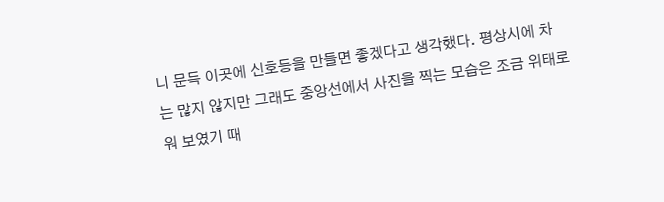니 문득 이곳에 신호등을 만들면 좋겠다고 생각했다. 평상시에 차는 많지 않지만 그래도 중앙선에서 사진을 찍는 모습은 조금 위태로워 보였기 때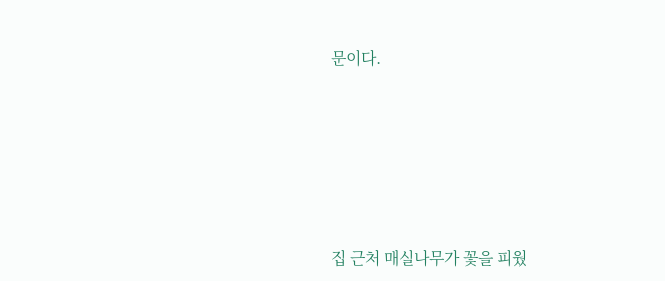문이다.









집 근처 매실나무가 꽃을 피웠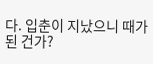다. 입춘이 지났으니 때가 된 건가?